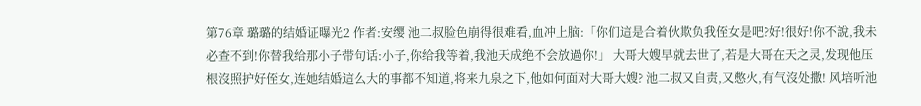第76章 璐璐的结婚证曝光2 作者:安缨 池二叔脸色崩得很难看,血冲上脑:「你们這是合着伙欺负我侄女是吧?好!很好!你不說,我未必查不到!你替我给那小子带句话:小子,你给我等着,我池天成绝不会放過你!」 大哥大嫂早就去世了,若是大哥在天之灵,发现他压根沒照护好侄女,连她结婚這么大的事都不知道,将来九泉之下,他如何面对大哥大嫂? 池二叔又自责,又憋火,有气沒处撒! 风培听池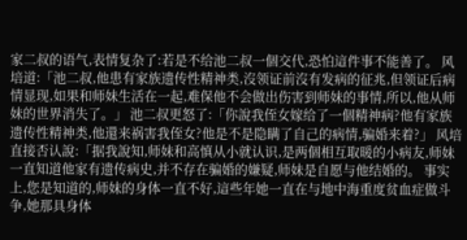家二叔的语气,表情复杂了:若是不给池二叔一個交代,恐怕這件事不能善了。 风培道:「池二叔,他患有家族遗传性精神类,沒领证前沒有发病的征兆,但领证后病情显现,如果和师妹生活在一起,难保他不会做出伤害到师妹的事情,所以,他从师妹的世界消失了。」 池二叔更怒了:「你說我侄女嫁给了一個精神病?他有家族遗传性精神类,他還来祸害我侄女?他是不是隐瞒了自己的病情,骗婚来着?」 风培直接否认說:「据我說知,师妹和高慎从小就认识,是两個相互取暖的小病友,师妹一直知道他家有遗传病史,并不存在骗婚的嫌疑,师妹是自愿与他结婚的。 事实上,您是知道的,师妹的身体一直不好,這些年她一直在与地中海重度贫血症做斗争,她那具身体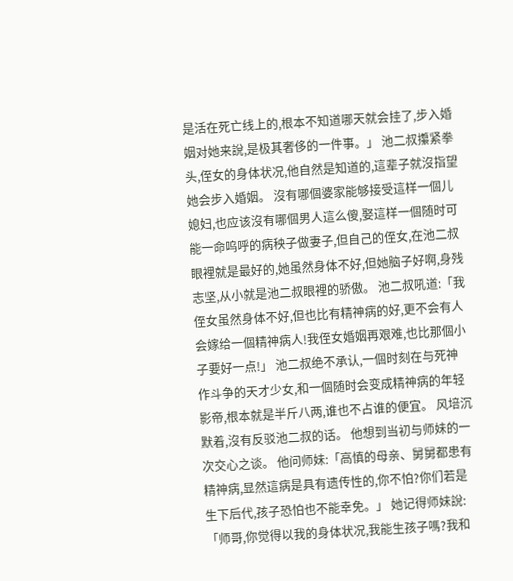是活在死亡线上的,根本不知道哪天就会挂了,步入婚姻对她来說,是极其奢侈的一件事。」 池二叔攥紧拳头,侄女的身体状况,他自然是知道的,這辈子就沒指望她会步入婚姻。 沒有哪個婆家能够接受這样一個儿媳妇,也应该沒有哪個男人這么傻,娶這样一個随时可能一命呜呼的病秧子做妻子,但自己的侄女,在池二叔眼裡就是最好的,她虽然身体不好,但她脑子好啊,身残志坚,从小就是池二叔眼裡的骄傲。 池二叔吼道:「我侄女虽然身体不好,但也比有精神病的好,更不会有人会嫁给一個精神病人!我侄女婚姻再艰难,也比那個小子要好一点!」 池二叔绝不承认,一個时刻在与死神作斗争的天才少女,和一個随时会变成精神病的年轻影帝,根本就是半斤八两,谁也不占谁的便宜。 风培沉默着,沒有反驳池二叔的话。 他想到当初与师妹的一次交心之谈。 他问师妹:「高慎的母亲、舅舅都患有精神病,显然這病是具有遗传性的,你不怕?你们若是生下后代,孩子恐怕也不能幸免。」 她记得师妹說:「师哥,你觉得以我的身体状况,我能生孩子嗎?我和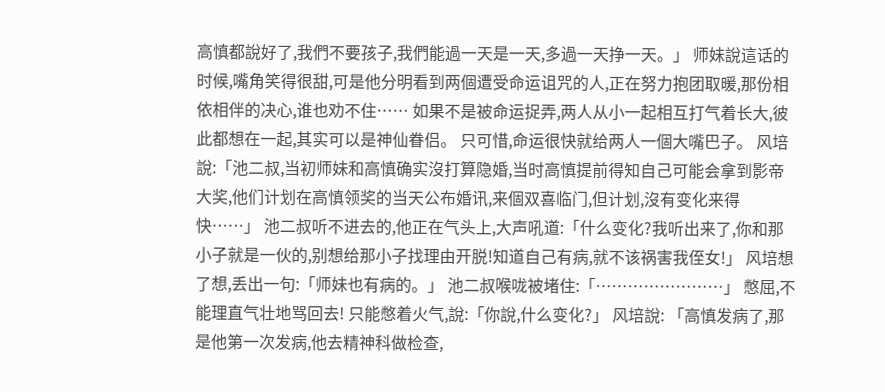高慎都說好了,我們不要孩子,我們能過一天是一天,多過一天挣一天。」 师妹說這话的时候,嘴角笑得很甜,可是他分明看到两個遭受命运诅咒的人,正在努力抱团取暖,那份相依相伴的决心,谁也劝不住…… 如果不是被命运捉弄,两人从小一起相互打气着长大,彼此都想在一起,其实可以是神仙眷侣。 只可惜,命运很快就给两人一個大嘴巴子。 风培說:「池二叔,当初师妹和高慎确实沒打算隐婚,当时高慎提前得知自己可能会拿到影帝大奖,他们计划在高慎领奖的当天公布婚讯,来個双喜临门,但计划,沒有变化来得快……」 池二叔听不进去的,他正在气头上,大声吼道:「什么变化?我听出来了,你和那小子就是一伙的,别想给那小子找理由开脱!知道自己有病,就不该祸害我侄女!」 风培想了想,丢出一句:「师妹也有病的。」 池二叔喉咙被堵住:「……………………」 憋屈,不能理直气壮地骂回去! 只能憋着火气,說:「你說,什么变化?」 风培說: 「高慎发病了,那是他第一次发病,他去精神科做检查,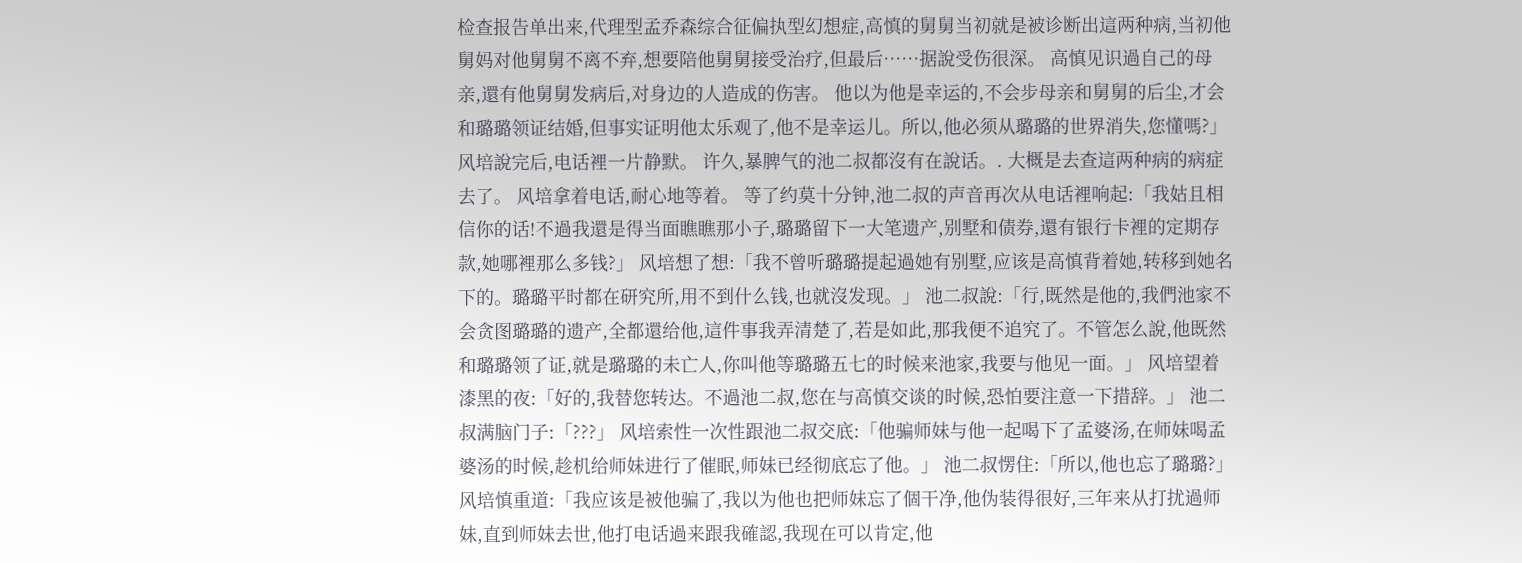检查报告单出来,代理型孟乔森综合征偏执型幻想症,高慎的舅舅当初就是被诊断出這两种病,当初他舅妈对他舅舅不离不弃,想要陪他舅舅接受治疗,但最后……据說受伤很深。 高慎见识過自己的母亲,還有他舅舅发病后,对身边的人造成的伤害。 他以为他是幸运的,不会步母亲和舅舅的后尘,才会和璐璐领证结婚,但事实证明他太乐观了,他不是幸运儿。所以,他必须从璐璐的世界消失,您懂嗎?」 风培說完后,电话裡一片静默。 许久,暴脾气的池二叔都沒有在說话。. 大概是去查這两种病的病症去了。 风培拿着电话,耐心地等着。 等了约莫十分钟,池二叔的声音再次从电话裡响起:「我姑且相信你的话!不過我還是得当面瞧瞧那小子,璐璐留下一大笔遗产,别墅和债券,還有银行卡裡的定期存款,她哪裡那么多钱?」 风培想了想:「我不曾听璐璐提起過她有别墅,应该是高慎背着她,转移到她名下的。璐璐平时都在研究所,用不到什么钱,也就沒发现。」 池二叔說:「行,既然是他的,我們池家不会贪图璐璐的遗产,全都還给他,這件事我弄清楚了,若是如此,那我便不追究了。不管怎么說,他既然和璐璐领了证,就是璐璐的未亡人,你叫他等璐璐五七的时候来池家,我要与他见一面。」 风培望着漆黑的夜:「好的,我替您转达。不過池二叔,您在与高慎交谈的时候,恐怕要注意一下措辞。」 池二叔满脑门子:「???」 风培索性一次性跟池二叔交底:「他骗师妹与他一起喝下了孟婆汤,在师妹喝孟婆汤的时候,趁机给师妹进行了催眠,师妹已经彻底忘了他。」 池二叔愣住:「所以,他也忘了璐璐?」 风培慎重道:「我应该是被他骗了,我以为他也把师妹忘了個干净,他伪装得很好,三年来从打扰過师妹,直到师妹去世,他打电话過来跟我確認,我现在可以肯定,他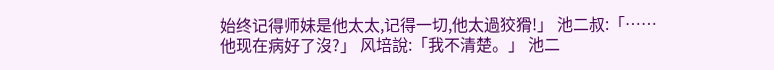始终记得师妹是他太太,记得一切,他太過狡猾!」 池二叔:「……他现在病好了沒?」 风培說:「我不清楚。」 池二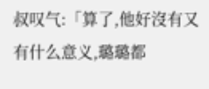叔叹气:「算了,他好沒有又有什么意义,璐璐都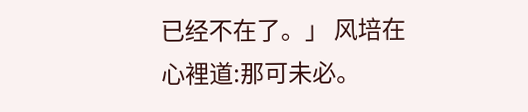已经不在了。」 风培在心裡道:那可未必。